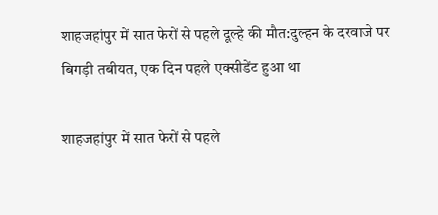शाहजहांपुर में सात फेरों से पहले दूल्हे की मौत:दुल्हन के दरवाजे पर बिगड़ी तबीयत, एक दिन पहले एक्सीडेंट हुआ था

शाहजहांपुर में सात फेरों से पहले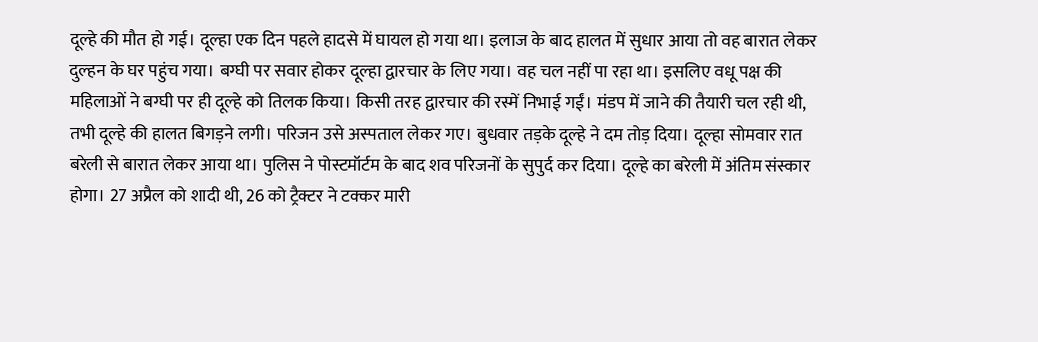दूल्हे की मौत हो गई। दूल्हा एक दिन पहले हादसे में घायल हो गया था। इलाज के बाद हालत में सुधार आया तो वह बारात लेकर दुल्हन के घर पहुंच गया। बग्घी पर सवार होकर दूल्हा द्वारचार के लिए गया। वह चल नहीं पा रहा था। इसलिए वधू पक्ष की महिलाओं ने बग्घी पर ही दूल्हे को तिलक किया। किसी तरह द्वारचार की रस्में निभाई गईं। मंडप में जाने की तैयारी चल रही थी, तभी दूल्हे की हालत बिगड़ने लगी। परिजन उसे अस्पताल लेकर गए। बुधवार तड़के दूल्हे ने दम तोड़ दिया। दूल्हा सोमवार रात बरेली से बारात लेकर आया था। पुलिस ने पोस्टमॉर्टम के बाद शव परिजनों के सुपुर्द कर दिया। दूल्हे का बरेली में अंतिम संस्कार होगा। 27 अप्रैल को शादी थी, 26 को ट्रैक्टर ने टक्कर मारी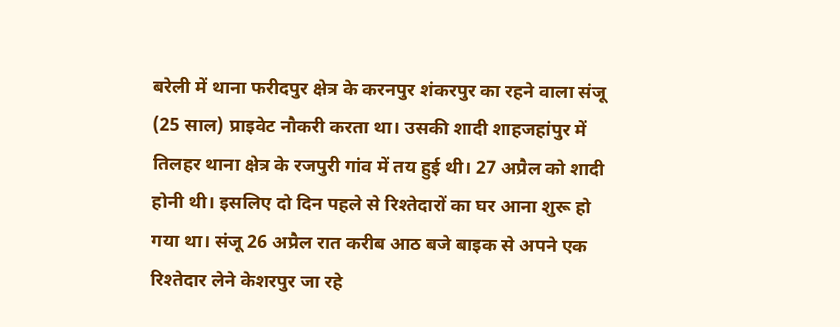बरेली में थाना फरीदपुर क्षेत्र के करनपुर शंकरपुर का रहने वाला संजू (25 साल) प्राइवेट नौकरी करता था। उसकी शादी शाहजहांपुर में तिलहर थाना क्षेत्र के रजपुरी गांव में तय हुई थी। 27 अप्रैल को शादी होनी थी। इसलिए दो दिन पहले से रिश्तेदारों का घर आना शुरू हो गया था। संजू 26 अप्रैल रात करीब आठ बजे बाइक से अपने एक रिश्तेदार लेने केशरपुर जा रहे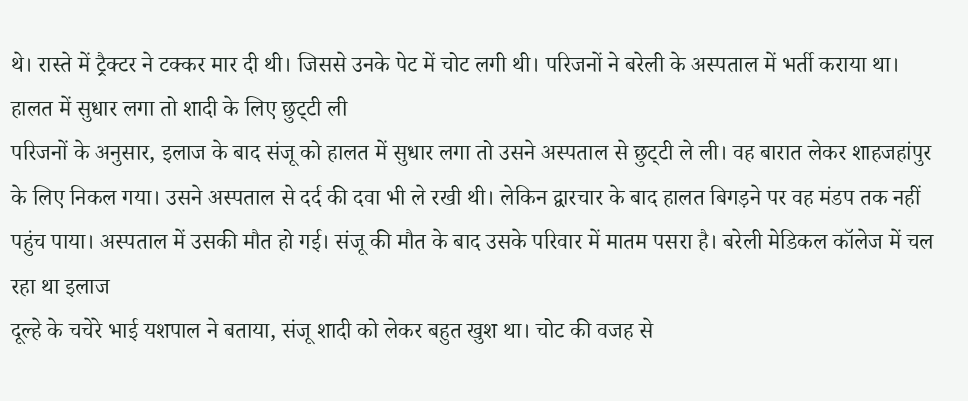थे। रास्ते में ट्रैक्टर ने टक्कर मार दी थी। जिससे उनके पेट में चोट लगी थी। परिजनों ने बरेली के अस्पताल में भर्ती कराया था। हालत में सुधार लगा तो शादी के लिए छुट्‌टी ली
परिजनों के अनुसार, इलाज के बाद संजू को हालत में सुधार लगा तो उसने अस्पताल से छुट्‌टी ले ली। वह बारात लेकर शाहजहांपुर के लिए निकल गया। उसने अस्पताल से दर्द की दवा भी ले रखी थी। लेकिन द्वारचार के बाद हालत बिगड़ने पर वह मंडप तक नहीं पहुंच पाया। अस्पताल में उसकी मौत हो गई। संजू की मौत के बाद उसके परिवार में मातम पसरा है। बरेली मेडिकल कॉलेज में चल रहा था इलाज
दूल्हे के चचेरे भाई यशपाल ने बताया, संजू शादी को लेकर बहुत खुश था। चोट की वजह से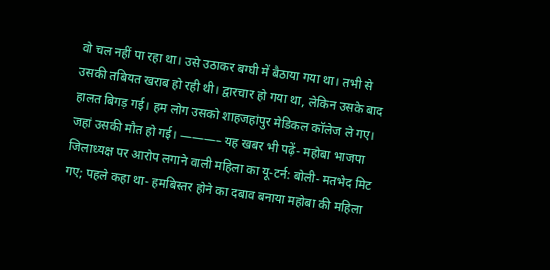वो चल नहीं पा रहा था। उसे उठाकर बग्घी में बैठाया गया था। तभी से उसकी तबियत खराब हो रही थी। द्वारचार हो गया था, लेकिन उसके बाद हालत बिगड़ गई। हम लोग उसको शाहजहांपुर मेडिकल कॉलेज ले गए। जहां उसकी मौत हो गई। ———– यह खबर भी पढ़ें- महोबा भाजपा जिलाध्यक्ष पर आरोप लगाने वाली महिला का यू-टर्न: बोली- मतभेद मिट गए; पहले कहा था- हमबिस्तर होने का दबाव बनाया महोबा की महिला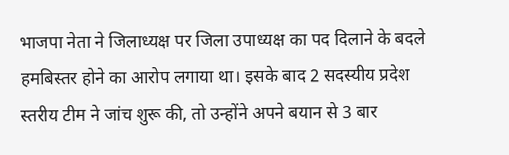भाजपा नेता ने जिलाध्यक्ष पर जिला उपाध्यक्ष का पद दिलाने के बदले हमबिस्तर होने का आरोप लगाया था। इसके बाद 2 सदस्यीय प्रदेश स्तरीय टीम ने जांच शुरू की, तो उन्होंने अपने बयान से 3 बार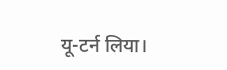यू-टर्न लिया।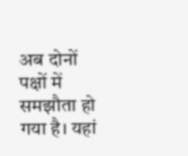अब दोनों पक्षों में समझौता हो गया है। यहां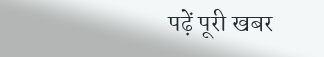पढ़ें पूरी खबर